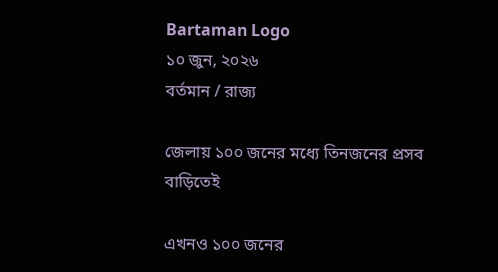Bartaman Logo
১০ জুন, ২০২৬
বর্তমান / রাজ্য

জেলায় ১০০ জনের মধ্যে তিনজনের প্রসব বাড়িতেই

এখনও ১০০ জনের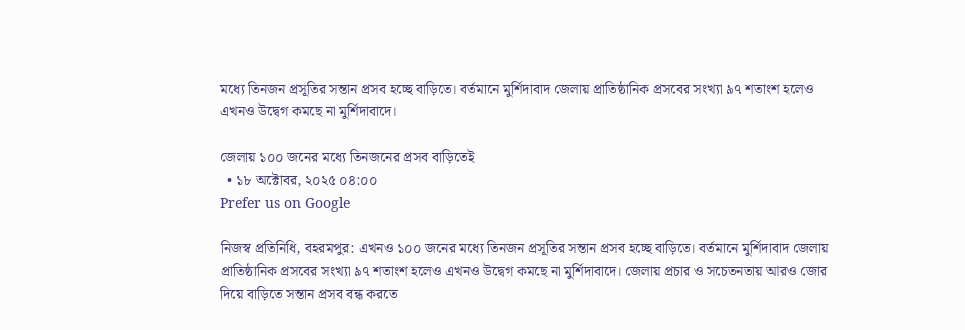মধ্যে তিনজন প্রসূতির সন্তান প্রসব হচ্ছে বাড়িতে। বর্তমানে মুর্শিদাবাদ জেলায় প্রাতিষ্ঠানিক প্রসবের সংখ্যা ৯৭ শতাংশ হলেও এখনও উদ্বেগ কমছে না মুর্শিদাবাদে।

জেলায় ১০০ জনের মধ্যে তিনজনের প্রসব বাড়িতেই
  • ১৮ অক্টোবর, ২০২৫ ০৪:০০
Prefer us on Google

নিজস্ব প্রতিনিধি, বহরমপুর: এখনও ১০০ জনের মধ্যে তিনজন প্রসূতির সন্তান প্রসব হচ্ছে বাড়িতে। বর্তমানে মুর্শিদাবাদ জেলায় প্রাতিষ্ঠানিক প্রসবের সংখ্যা ৯৭ শতাংশ হলেও এখনও উদ্বেগ কমছে না মুর্শিদাবাদে। জেলায় প্রচার ও সচেতনতায় আরও জোর দিয়ে বাড়িতে সন্তান প্রসব বন্ধ করতে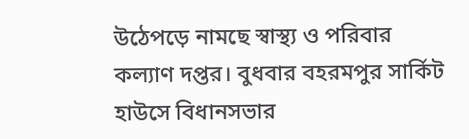উঠেপড়ে নামছে স্বাস্থ্য ও পরিবার কল্যাণ দপ্তর। বুধবার বহরমপুর সার্কিট হাউসে বিধানসভার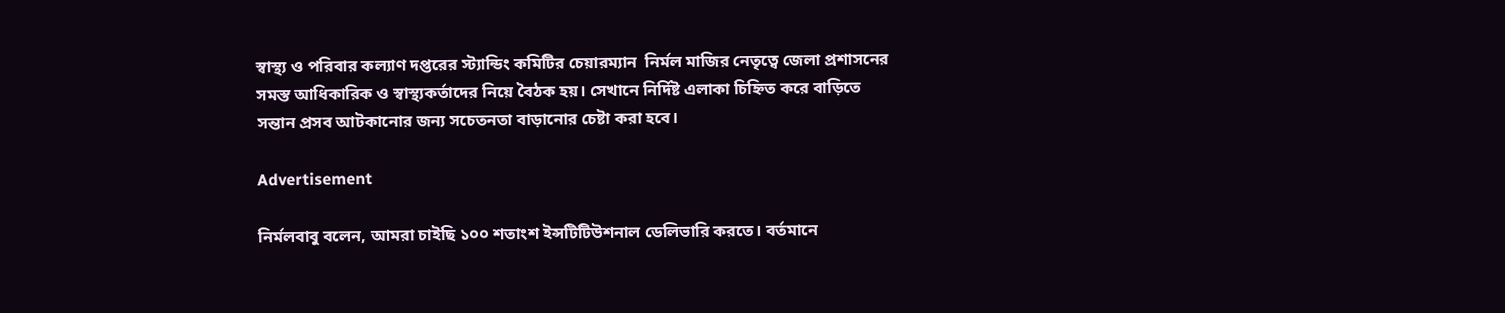স্বাস্থ্য ও পরিবার কল্যাণ দপ্তরের স্ট্যান্ডিং কমিটির চেয়ারম্যান  নির্মল মাজির নেতৃত্বে জেলা প্রশাসনের সমস্ত আধিকারিক ও স্বাস্থ্যকর্তাদের নিয়ে বৈঠক হয়। সেখানে নির্দিষ্ট এলাকা চিহ্নিত করে বাড়িতে সন্তান প্রসব আটকানোর জন্য সচেতনতা বাড়ানোর চেষ্টা করা হবে।

Advertisement

নির্মলবাবু বলেন, আমরা চাইছি ১০০ শতাংশ ইন্সটিটিউশনাল ডেলিভারি করতে। বর্তমানে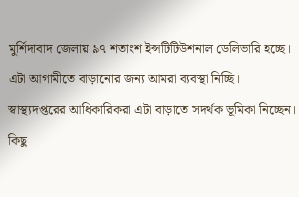মুর্শিদাবাদ জেলায় ৯৭ শতাংশ ইন্সটিটিউশনাল ডেলিভারি হচ্ছে। এটা আগামীতে বাড়ানোর জন্য আমরা ব্যবস্থা নিচ্ছি। স্বাস্থ্যদপ্তরের আধিকারিকরা এটা বাড়াতে সদর্থক ভূমিকা নিচ্ছেন। কিছু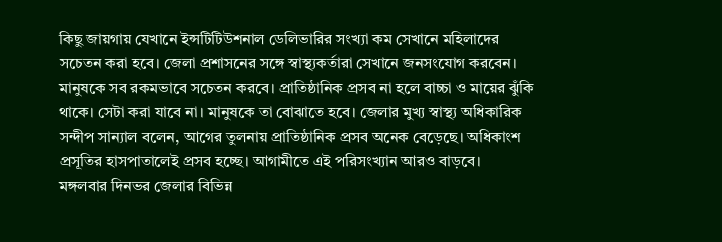কিছু জায়গায় যেখানে ইন্সটিটিউশনাল ডেলিভারির সংখ্যা কম সেখানে মহিলাদের সচেতন করা হবে। জেলা প্রশাসনের সঙ্গে স্বাস্থ্যকর্তারা সেখানে জনসংযোগ করবেন। মানুষকে সব রকমভাবে সচেতন করবে। প্রাতিষ্ঠানিক প্রসব না হলে বাচ্চা ও মায়ের ঝুঁকি থাকে। সেটা করা যাবে না। মানুষকে তা বোঝাতে হবে। জেলার মুখ্য স্বাস্থ্য অধিকারিক সন্দীপ সান্যাল বলেন, আগের তুলনায় প্রাতিষ্ঠানিক প্রসব অনেক বেড়েছে। অধিকাংশ প্রসূতির হাসপাতালেই প্রসব হচ্ছে। আগামীতে এই পরিসংখ্যান আরও বাড়বে।
মঙ্গলবার দিনভর জেলার বিভিন্ন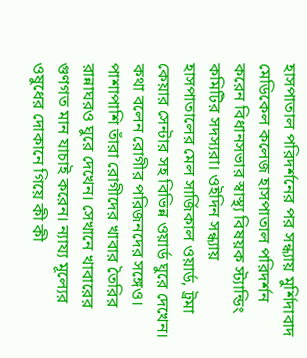হাসপাতাল পরিদর্শনের পর সন্ধ্যায় মুর্শিদাবাদ মেডিকেল কলেজ হাসপাতাল পরিদর্শন করেন বিধানসভার স্বাস্থ্য বিষয়ক স্ট্যান্ডিং কমিটির সদস্যরা। ওইদিন সন্ধ্যায় হাসপাতালের মেল সার্জিকাল ওয়ার্ড, ট্রমা কেয়ার সেন্টার সহ বিভিন্ন ওয়ার্ড ঘুরে দেখেন। কথা বলেন রোগীর পরিজনদের সঙ্গেও। পাশাপাশি তাঁরা রোগীদের খাবার তৈরির রান্নাঘরও ঘুরে দেখেন। সেখানে খাবারের গুণগত মান যাচাই করেন। ন্যায্য মূল্যের ওষুধের দোকানে গিয়ে কী কী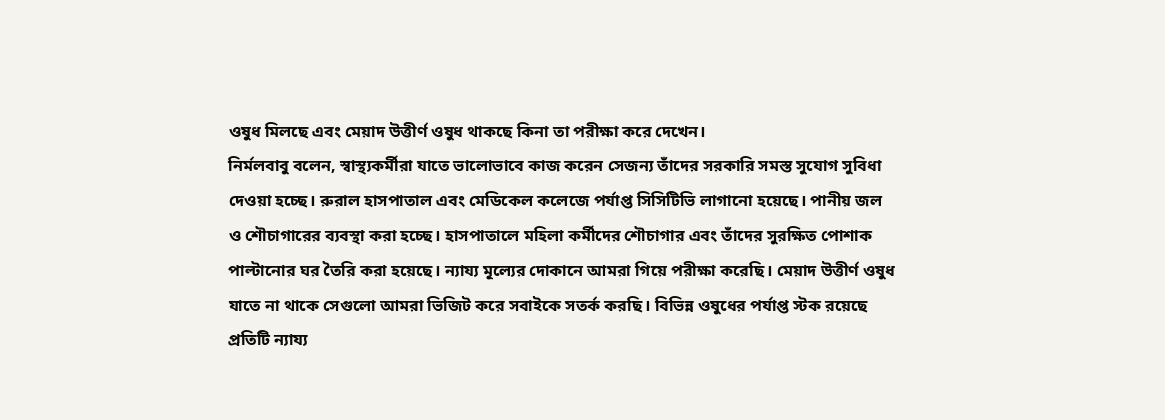ওষুধ মিলছে এবং মেয়াদ উত্তীর্ণ ওষুধ থাকছে কিনা তা পরীক্ষা করে দেখেন।
নির্মলবাবু বলেন, স্বাস্থ্যকর্মীরা যাতে ভালোভাবে কাজ করেন সেজন্য তাঁদের সরকারি সমস্ত সুযোগ সুবিধা দেওয়া হচ্ছে। রুরাল হাসপাতাল এবং মেডিকেল কলেজে পর্যাপ্ত সিসিটিভি লাগানো হয়েছে। পানীয় জল ও শৌচাগারের ব্যবস্থা করা হচ্ছে। হাসপাতালে মহিলা কর্মীদের শৌচাগার এবং তাঁদের সুরক্ষিত পোশাক পাল্টানোর ঘর তৈরি করা হয়েছে। ন্যায্য মূল্যের দোকানে আমরা গিয়ে পরীক্ষা করেছি। মেয়াদ উত্তীর্ণ ওষুধ যাতে না থাকে সেগুলো আমরা ভিজিট করে সবাইকে সতর্ক করছি। বিভিন্ন ওষুধের পর্যাপ্ত স্টক রয়েছে প্রতিটি ন্যায্য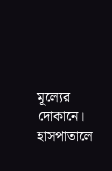মূল্যের দোকানে। হাসপাতালে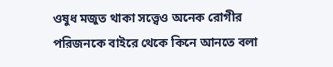ওষুধ মজুত থাকা সত্ত্বেও অনেক রোগীর পরিজনকে বাইরে থেকে কিনে আনতে বলা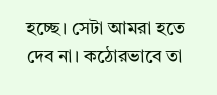হচ্ছে। সেটা আমরা হতে দেব না। কঠোরভাবে তা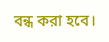বন্ধ করা হবে।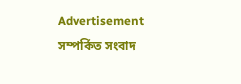Advertisement
সম্পর্কিত সংবাদ